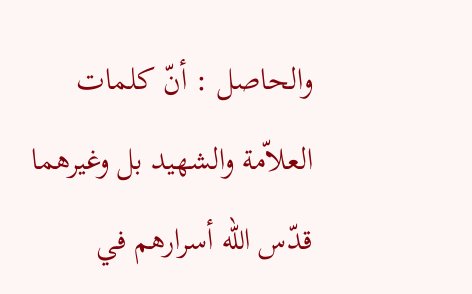والحاصل : أنّ كلمات العلاّمة والشهيد بل وغيرهما قدّس الله أسرارهم في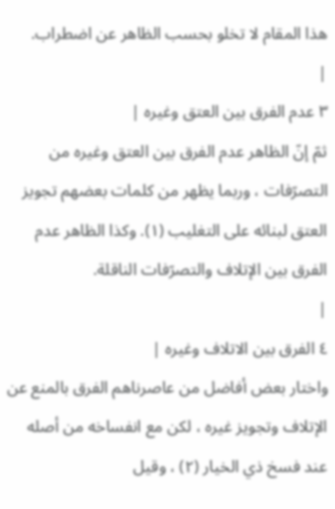هذا المقام لا تخلو بحسب الظاهر عن اضطراب.
|
٣ عدم الفرق بين العتق وغيره |
ثمّ إنّ الظاهر عدم الفرق بين العتق وغيره من التصرّفات ، وربما يظهر من كلمات بعضهم تجويز العتق لبنائه على التغليب (١). وكذا الظاهر عدم الفرق بين الإتلاف والتصرّفات الناقلة.
|
٤ الفرق بين الاتلاف وغيره |
واختار بعض أفاضل من عاصرناهم الفرق بالمنع عن الإتلاف وتجويز غيره ، لكن مع انفساخه من أصله عند فسخ ذي الخيار (٢) ، وقيل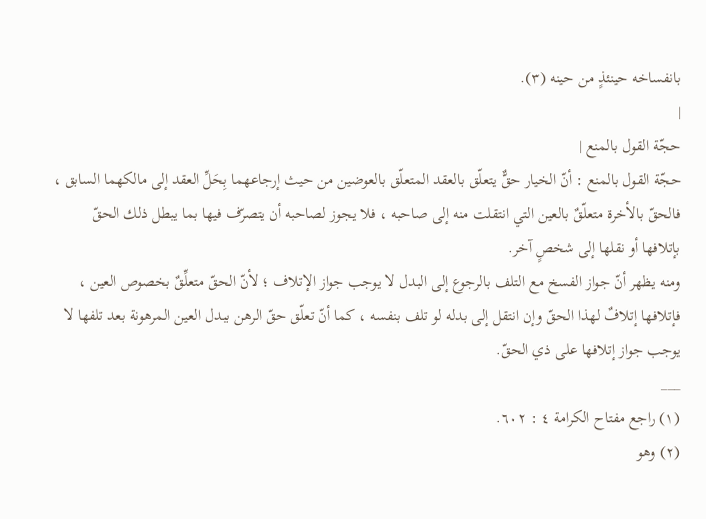بانفساخه حينئذٍ من حينه (٣).
|
حجّة القول بالمنع |
حجّة القول بالمنع : أنّ الخيار حقٌّ يتعلّق بالعقد المتعلّق بالعوضين من حيث إرجاعهما بِحَلِّ العقد إلى مالكهما السابق ، فالحقّ بالأخرة متعلّقٌ بالعين التي انتقلت منه إلى صاحبه ، فلا يجوز لصاحبه أن يتصرّف فيها بما يبطل ذلك الحقّ بإتلافها أو نقلها إلى شخصٍ آخر.
ومنه يظهر أنّ جواز الفسخ مع التلف بالرجوع إلى البدل لا يوجب جواز الإتلاف ؛ لأنّ الحقّ متعلِّقٌ بخصوص العين ، فإتلافها إتلافٌ لهذا الحقّ وإن انتقل إلى بدله لو تلف بنفسه ، كما أنّ تعلّق حقّ الرهن ببدل العين المرهونة بعد تلفها لا يوجب جواز إتلافها على ذي الحقّ.
___
(١) راجع مفتاح الكرامة ٤ : ٦٠٢.
(٢) وهو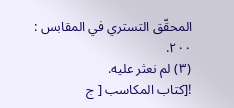المحقّق التستري في المقابس : ٢٠٠.
(٣) لم نعثر عليه.
![كتاب المكاسب [ ج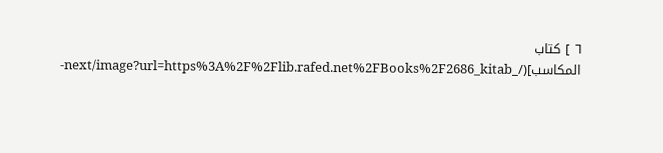٦ ] كتاب المكاسب](/_next/image?url=https%3A%2F%2Flib.rafed.net%2FBooks%2F2686_kitab-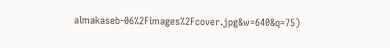almakaseb-06%2Fimages%2Fcover.jpg&w=640&q=75)